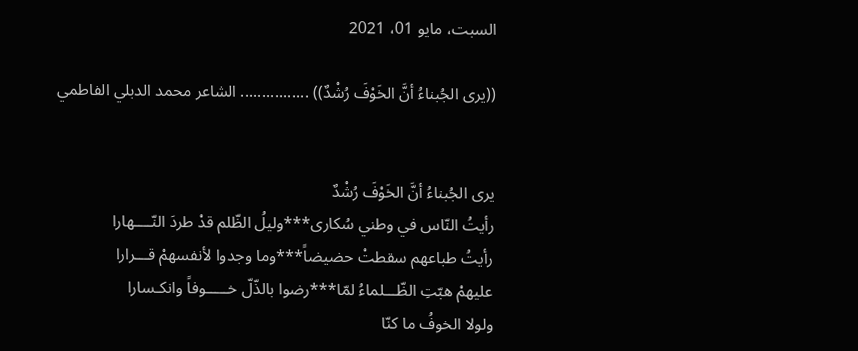السبت، مايو 01، 2021

((يرى الجُبناءُ أنَّ الخَوْفَ رُشْدٌ)) ................ الشاعر محمد الدبلي الفاطمي


يرى الجُبناءُ أنَّ الخَوْفَ رُشْدٌ
رأيتُ النّاس في وطني سُكارى***وليلُ الظّلم قدْ طردَ النّــــهارا
رأيتُ طباعهم سقطتْ حضيضاً***وما وجدوا لأنفسهمْ قـــرارا
عليهمْ هبّتِ الظّـــلماءُ لمّا***رضوا بالذّلّ خـــــوفاً وانكـسارا
ولولا الخوفُ ما كنّا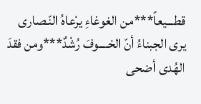قطـــيعاً***من الغوغاءِ يرْعاهُ النّـصارى
يرى الجبناءُ أنّ الخــــوفَ رُشْدٌ***ومن فقدَ الهُدى أضحى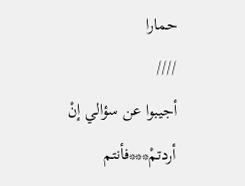حمارا
////
أجيبوا عن سؤالي إنْ أردتمْ***فأنتم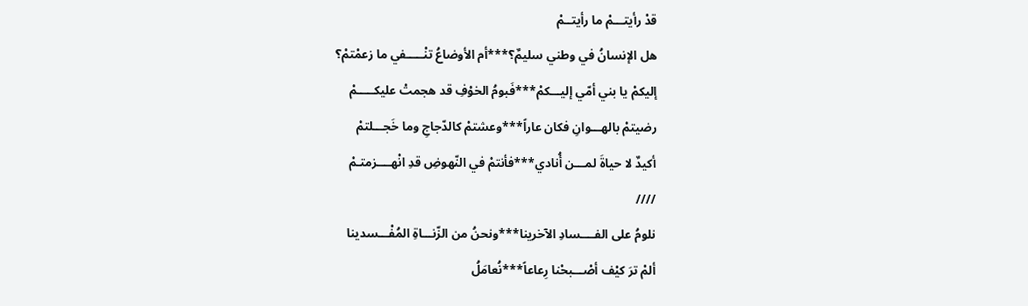قدْ رأيتـــمْ ما رأيتــمْ
هل الإنسانُ في وطني سليمٌ؟***أم الأوضاعُ تنْـــــفي ما زعمْتمْ؟
إليكمْ يا بني أمّي إليـــكمْ***فَبومُ الخوْفِ قد هجمتْ عليكـــــمْ
رضيتمْ بالهـــوانِ فكان عاراً***وعشتمْ كالدّجاجِ وما خَجـــلتمْ
أكيدٌ لا حياةَ لمـــن أُنادي***فأنتمْ في النّهوضِ قدِ انْهــــزمتـمْ
////
نلومُ على الفــــسادِ الآخرينا***ونحنُ من الزّنـــاةِ المُفْـــسدينا
ألمْ ترَ كيْف أصْـــبحْنا رِعاعاً***نُعامَلُ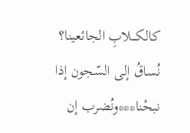كالكـــلابِ الجائعينا؟
نُساقُ إلى السّجون إذا نبحْنا***ونُضرب إن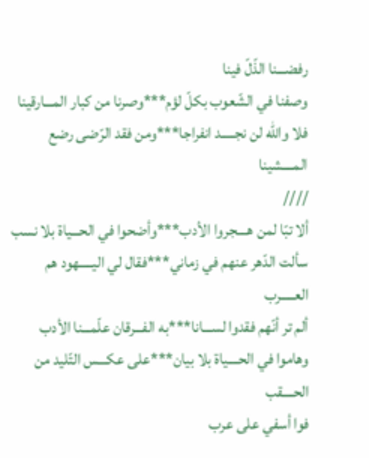رفضـــنا الذّلّ فينا
وصفنا في الشّعوب بكلّ لؤم***وصرنا من كبار المـــارقينا
فلا والله لن نجـــــد انفراجا***ومن فقد الرّضى رضع المــــشينا
////
ألا تبّا لمن هــــجروا الأدب***وأضحوا في الحـــياة بلا نسب
سألت الدّهر عنهم في زماني***فقال لي اليـــــهود هم العـــــرب
ألم تر أنّهم فقدوا لســـانا***به الفـــرقان علّمـــنا الأدب
وهاموا في الحــــياة بلا بيان***على عكـــس التّليد من الحــــقب
فوا أسفي على عرب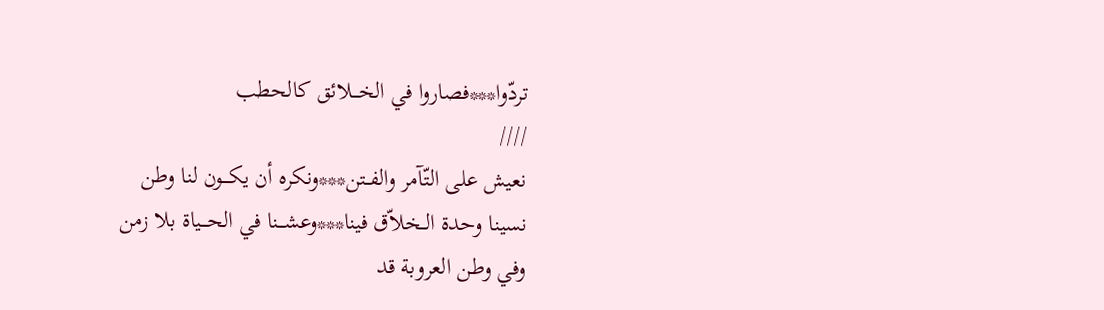تردّوا***فصاروا في الخـــلائق كالحطب
////
نعيش على التّآمر والفــتن***ونكره أن يكـــون لنا وطن
نسينا وحدة الــخلاّق فينا***وعشـــنا في الحـــياة بلا زمن
وفي وطن العروبة قد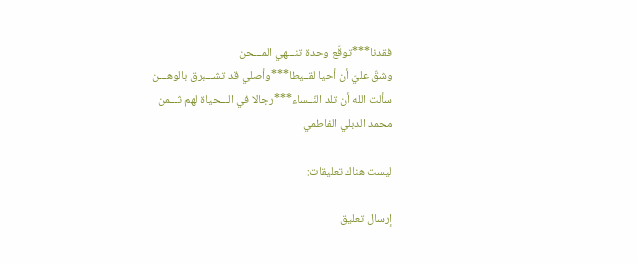فقدنا***توقّع وحدة تنـــهي المـــحن
وشقّ عليّ أن أحيا لقــيطا***وأصلي قد تشـــبرق بالوهـــن
سألت الله أن تلد النّــساء***رجالا في الـــحياة لهم ثـــمن
محمد الدبلي الفاطمي

ليست هناك تعليقات:

إرسال تعليق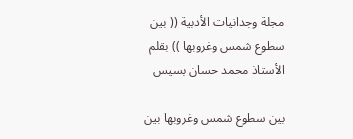مجلة وجدانيات الأدبية (( بين سطوع شمس وغروبها )) بقلم الأستاذ محمد حسان بسيس

بين سطوع شمس وغروبها بين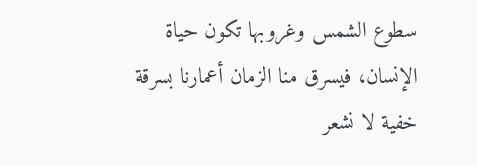سطوع الشمس وغروبها تكون حياة الإنسان، فيسرق منا الزمان أعمارنا بسرقة خفية لا نشعر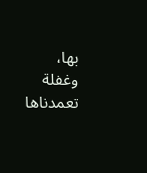بها، وغفلة تعمدناها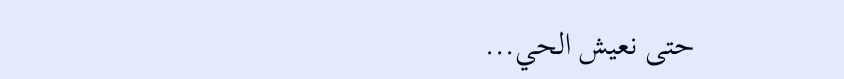حتى نعيش الحي...